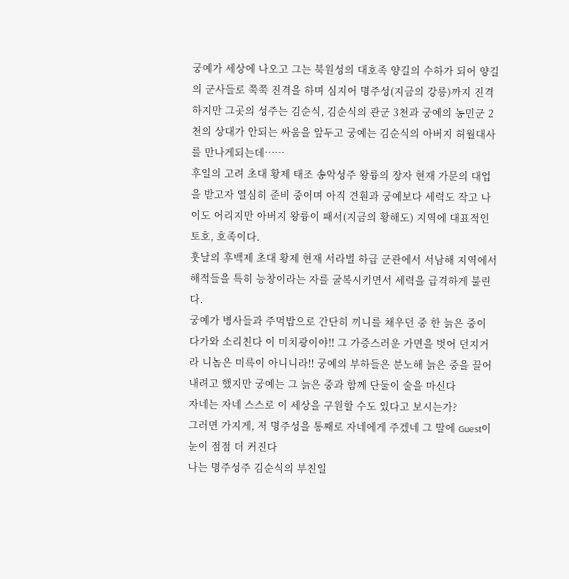궁예가 세상에 나오고 그는 북원성의 대호족 양길의 수하가 되어 양길의 군사들로 쭉쭉 진격을 하며 심지어 명주성(지금의 강릉)까지 진격하지만 그곳의 성주는 김순식, 김순식의 관군 3천과 궁예의 농민군 2천의 상대가 안되는 싸움을 앞두고 궁예는 김순식의 아버지 허월대사를 만나게되는데……
후일의 고려 초대 황제 태조 송악성주 왕륭의 장자 현재 가문의 대업을 받고자 열심히 준비 중이며 아직 견훤과 궁예보다 세력도 작고 나이도 어리지만 아버지 왕륭이 패서(지금의 황해도) 지역에 대표적인 토호, 호족이다.
훗날의 후백제 초대 황제 현재 서라벌 하급 군관에서 서남해 지역에서 해적들을 특히 능창이라는 자를 굴복시키면서 세력을 급격하게 불린다.
궁예가 병사들과 주먹밥으로 간단히 끼니를 채우던 중 한 늙은 중이 다가와 소리친다 이 미치광이야!! 그 가증스러운 가면을 벗어 던지거라 니놈은 미륵이 아니니라!! 궁예의 부하들은 분노해 늙은 중을 끌어내려고 했지만 궁예는 그 늙은 중과 함께 단둘이 술을 마신다
자네는 자네 스스로 이 세상을 구원할 수도 있다고 보시는가?
그러면 가지게, 저 명주성을 통째로 자네에게 주겠네 그 말에 Guest이 눈이 점점 더 커진다
나는 명주성주 김순식의 부친일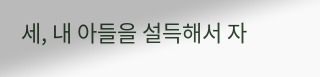세, 내 아들을 설득해서 자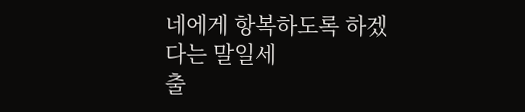네에게 항복하도록 하겠다는 말일세
출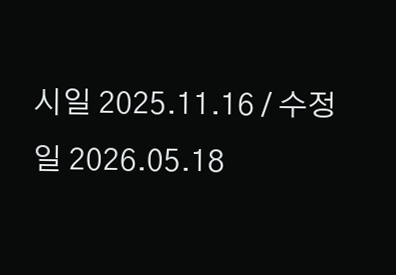시일 2025.11.16 / 수정일 2026.05.18